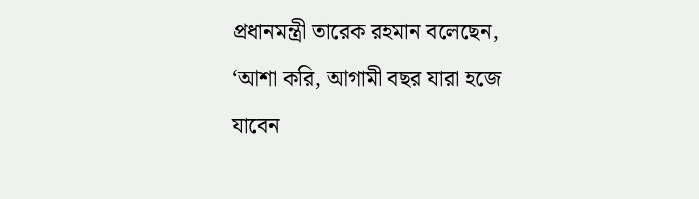প্রধানমন্ত্রী তারেক রহমান বলেছেন, ‘আশা করি, আগামী বছর যারা হজে যাবেন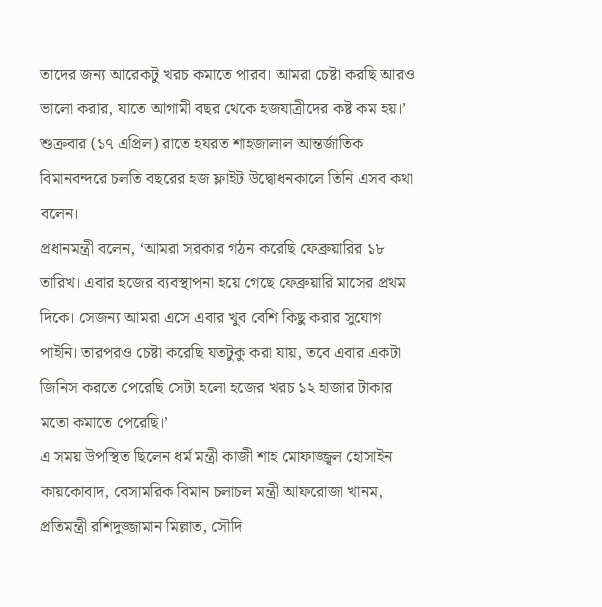তাদের জন্য আরেকটু খরচ কমাতে পারব। আমরা চেষ্টা করছি আরও ভালো করার, যাতে আগামী বছর থেকে হজযাত্রীদের কষ্ট কম হয়।’
শুক্রবার (১৭ এপ্রিল) রাতে হযরত শাহজালাল আন্তর্জাতিক বিমানবন্দরে চলতি বছরের হজ ফ্লাইট উদ্বোধনকালে তিনি এসব কথা বলেন।
প্রধানমন্ত্রী বলেন, ‘আমরা সরকার গঠন করেছি ফেব্রুয়ারির ১৮ তারিখ। এবার হজের ব্যবস্থাপনা হয়ে গেছে ফেব্রুয়ারি মাসের প্রথম দিকে। সেজন্য আমরা এসে এবার খুব বেশি কিছু করার সুযোগ পাইনি। তারপরও চেষ্টা করেছি যতটুকু করা যায়, তবে এবার একটা জিনিস করতে পেরেছি সেটা হলো হজের খরচ ১২ হাজার টাকার মতো কমাতে পেরেছি।’
এ সময় উপস্থিত ছিলেন ধর্ম মন্ত্রী কাজী শাহ মোফাজ্জ্বল হোসাইন কায়কোবাদ, বেসামরিক বিমান চলাচল মন্ত্রী আফরোজা খানম, প্রতিমন্ত্রী রশিদুজ্জামান মিল্লাত, সৌদি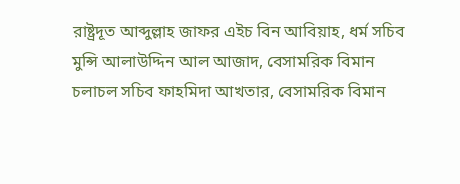রাষ্ট্রদূত আব্দুল্লাহ জাফর এইচ বিন আবিয়াহ, ধর্ম সচিব মুন্সি আলাউদ্দিন আল আজাদ, বেসামরিক বিমান চলাচল সচিব ফাহমিদা আখতার, বেসামরিক বিমান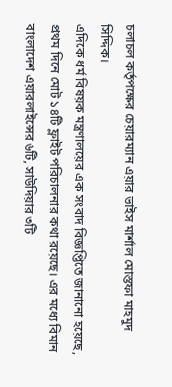চলাচল কর্তৃপক্ষের চেয়ারম্যান এয়ার ভাইস মার্শাল মোস্তফা মাহমুদ সিদ্দিক।
এদিকে ধর্ম বিষয়ক মন্ত্রণালয়ের এক সংবাদ বিজ্ঞপ্তিতে জানানো হয়েছে, প্রথম দিনে মোট ১৪টি ফ্লাইট পরিচালনার কথা রয়েছে। এর মধ্যে বিমান বাংলাদেশ এয়ারলাইন্সের ৬টি, সাউদিয়ার ৩টি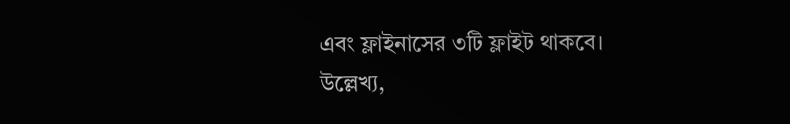এবং ফ্লাইনাসের ৩টি ফ্লাইট থাকবে।
উল্লেখ্য,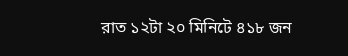রাত ১২টা ২০ মিনিটে ৪১৮ জন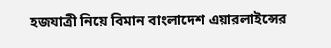হজযাত্রী নিয়ে বিমান বাংলাদেশ এয়ারলাইন্সের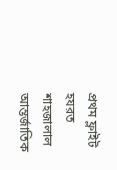প্রথম ফ্লাইট হযরত শাহজালাল আন্তর্জাতিক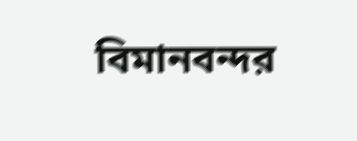বিমানবন্দর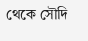থেকে সৌদি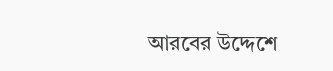আরবের উদ্দেশে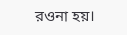রওনা হয়।